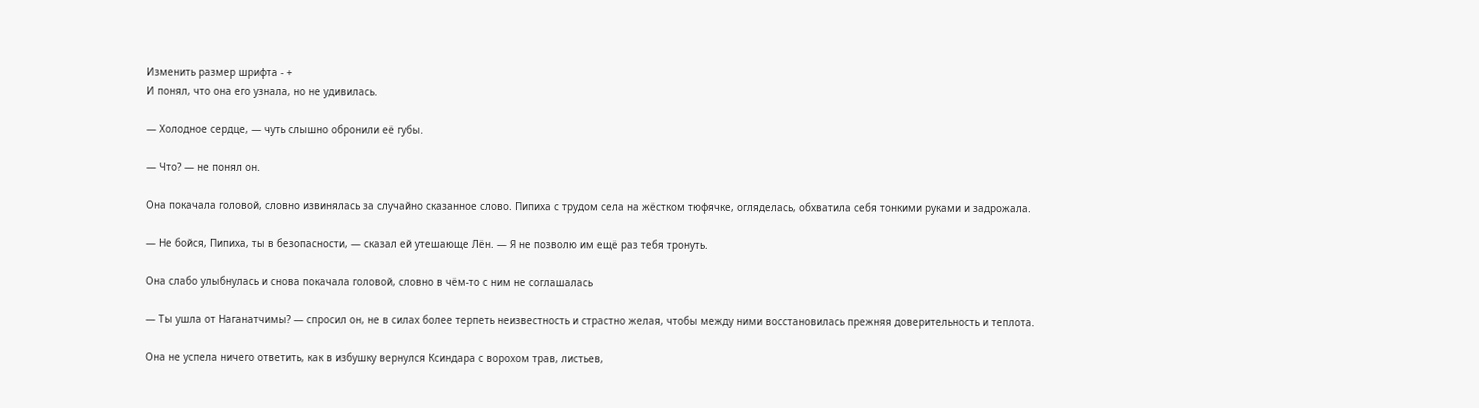Изменить размер шрифта - +
И понял, что она его узнала, но не удивилась.

— Холодное сердце, — чуть слышно обронили её губы.

— Что? — не понял он.

Она покачала головой, словно извинялась за случайно сказанное слово. Пипиха с трудом села на жёстком тюфячке, огляделась, обхватила себя тонкими руками и задрожала.

— Не бойся, Пипиха, ты в безопасности, — сказал ей утешающе Лён. — Я не позволю им ещё раз тебя тронуть.

Она слабо улыбнулась и снова покачала головой, словно в чём-то с ним не соглашалась

— Ты ушла от Наганатчимы? — спросил он, не в силах более терпеть неизвестность и страстно желая, чтобы между ними восстановилась прежняя доверительность и теплота.

Она не успела ничего ответить, как в избушку вернулся Ксиндара с ворохом трав, листьев,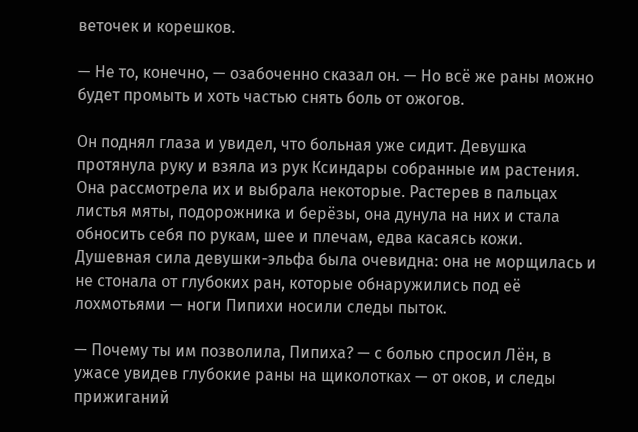веточек и корешков.

— Не то, конечно, — озабоченно сказал он. — Но всё же раны можно будет промыть и хоть частью снять боль от ожогов.

Он поднял глаза и увидел, что больная уже сидит. Девушка протянула руку и взяла из рук Ксиндары собранные им растения. Она рассмотрела их и выбрала некоторые. Растерев в пальцах листья мяты, подорожника и берёзы, она дунула на них и стала обносить себя по рукам, шее и плечам, едва касаясь кожи. Душевная сила девушки-эльфа была очевидна: она не морщилась и не стонала от глубоких ран, которые обнаружились под её лохмотьями — ноги Пипихи носили следы пыток.

— Почему ты им позволила, Пипиха? — с болью спросил Лён, в ужасе увидев глубокие раны на щиколотках — от оков, и следы прижиганий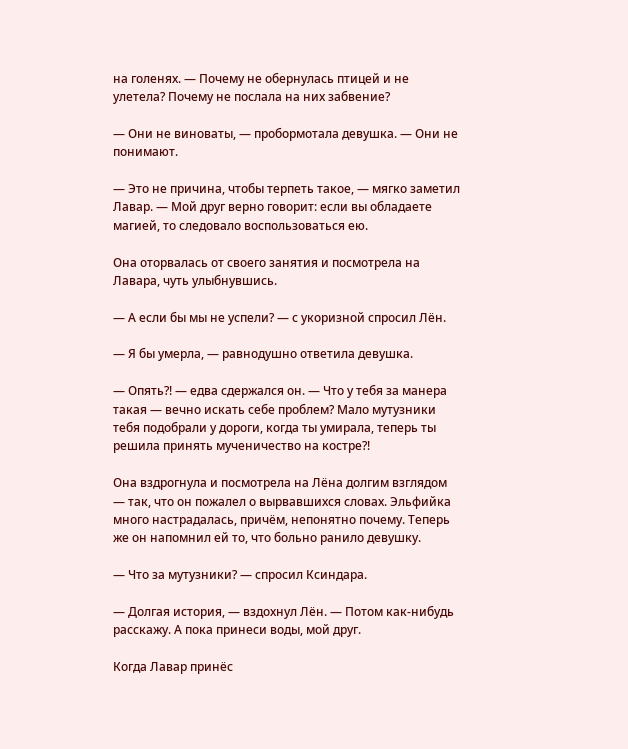на голенях. — Почему не обернулась птицей и не улетела? Почему не послала на них забвение?

— Они не виноваты, — пробормотала девушка. — Они не понимают.

— Это не причина, чтобы терпеть такое, — мягко заметил Лавар. — Мой друг верно говорит: если вы обладаете магией, то следовало воспользоваться ею.

Она оторвалась от своего занятия и посмотрела на Лавара, чуть улыбнувшись.

— А если бы мы не успели? — с укоризной спросил Лён.

— Я бы умерла, — равнодушно ответила девушка.

— Опять?! — едва сдержался он. — Что у тебя за манера такая — вечно искать себе проблем? Мало мутузники тебя подобрали у дороги, когда ты умирала, теперь ты решила принять мученичество на костре?!

Она вздрогнула и посмотрела на Лёна долгим взглядом — так, что он пожалел о вырвавшихся словах. Эльфийка много настрадалась, причём, непонятно почему. Теперь же он напомнил ей то, что больно ранило девушку.

— Что за мутузники? — спросил Ксиндара.

— Долгая история, — вздохнул Лён. — Потом как-нибудь расскажу. А пока принеси воды, мой друг.

Когда Лавар принёс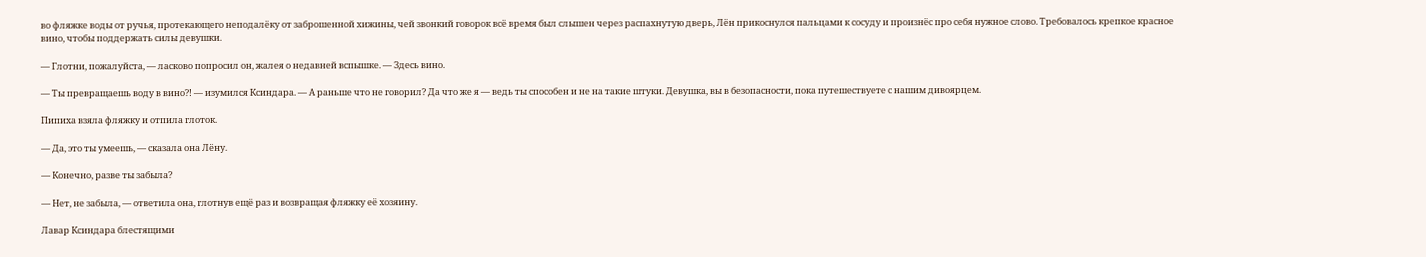во фляжке воды от ручья, протекающего неподалёку от заброшенной хижины, чей звонкий говорок всё время был слышен через распахнутую дверь, Лён прикоснулся пальцами к сосуду и произнёс про себя нужное слово. Требовалось крепкое красное вино, чтобы поддержать силы девушки.

— Глотни, пожалуйста, — ласково попросил он, жалея о недавней вспышке. — Здесь вино.

— Ты превращаешь воду в вино?! — изумился Ксиндара. — А раньше что не говорил? Да что же я — ведь ты способен и не на такие штуки. Девушка, вы в безопасности, пока путешествуете с нашим дивоярцем.

Пипиха взяла фляжку и отпила глоток.

— Да, это ты умеешь, — сказала она Лёну.

— Конечно, разве ты забыла?

— Нет, не забыла, — ответила она, глотнув ещё раз и возвращая фляжку её хозяину.

Лавар Ксиндара блестящими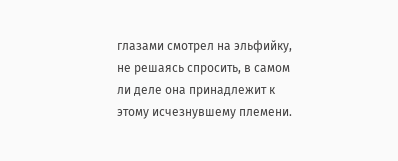глазами смотрел на эльфийку, не решаясь спросить, в самом ли деле она принадлежит к этому исчезнувшему племени.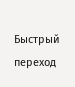Быстрый переход